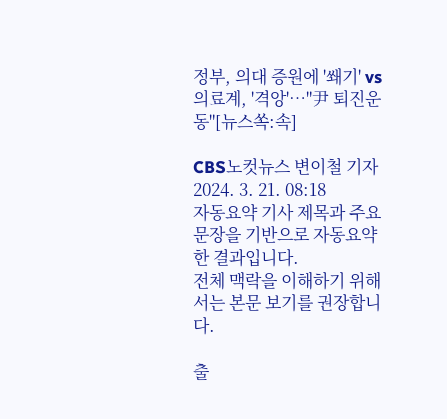정부, 의대 증원에 '쐐기' vs 의료계, '격앙'…"尹 퇴진운동"[뉴스쏙:속]

CBS노컷뉴스 변이철 기자 2024. 3. 21. 08:18
자동요약 기사 제목과 주요 문장을 기반으로 자동요약한 결과입니다.
전체 맥락을 이해하기 위해서는 본문 보기를 권장합니다.

출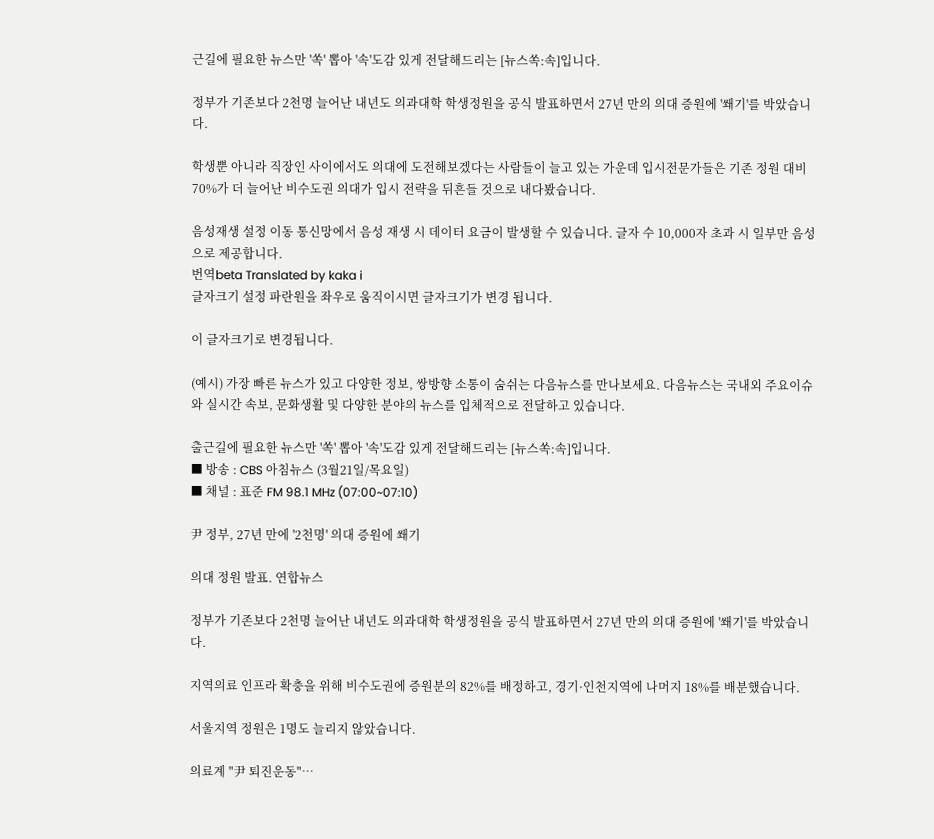근길에 필요한 뉴스만 '쏙' 뽑아 '속'도감 있게 전달해드리는 [뉴스쏙:속]입니다.

정부가 기존보다 2천명 늘어난 내년도 의과대학 학생정원을 공식 발표하면서 27년 만의 의대 증원에 '쐐기'를 박았습니다.

학생뿐 아니라 직장인 사이에서도 의대에 도전해보겠다는 사람들이 늘고 있는 가운데 입시전문가들은 기존 정원 대비 70%가 더 늘어난 비수도권 의대가 입시 전략을 뒤흔들 것으로 내다봤습니다.

음성재생 설정 이동 통신망에서 음성 재생 시 데이터 요금이 발생할 수 있습니다. 글자 수 10,000자 초과 시 일부만 음성으로 제공합니다.
번역beta Translated by kaka i
글자크기 설정 파란원을 좌우로 움직이시면 글자크기가 변경 됩니다.

이 글자크기로 변경됩니다.

(예시) 가장 빠른 뉴스가 있고 다양한 정보, 쌍방향 소통이 숨쉬는 다음뉴스를 만나보세요. 다음뉴스는 국내외 주요이슈와 실시간 속보, 문화생활 및 다양한 분야의 뉴스를 입체적으로 전달하고 있습니다.

출근길에 필요한 뉴스만 '쏙' 뽑아 '속'도감 있게 전달해드리는 [뉴스쏙:속]입니다.
■ 방송 : CBS 아침뉴스 (3월21일/목요일)
■ 채널 : 표준 FM 98.1 MHz (07:00~07:10)

尹 정부, 27년 만에 '2천명' 의대 증원에 쐐기

의대 정원 발표. 연합뉴스

정부가 기존보다 2천명 늘어난 내년도 의과대학 학생정원을 공식 발표하면서 27년 만의 의대 증원에 '쐐기'를 박았습니다.

지역의료 인프라 확충을 위해 비수도권에 증원분의 82%를 배정하고, 경기·인천지역에 나머지 18%를 배분했습니다.

서울지역 정원은 1명도 늘리지 않았습니다.

의료계 "尹 퇴진운동"…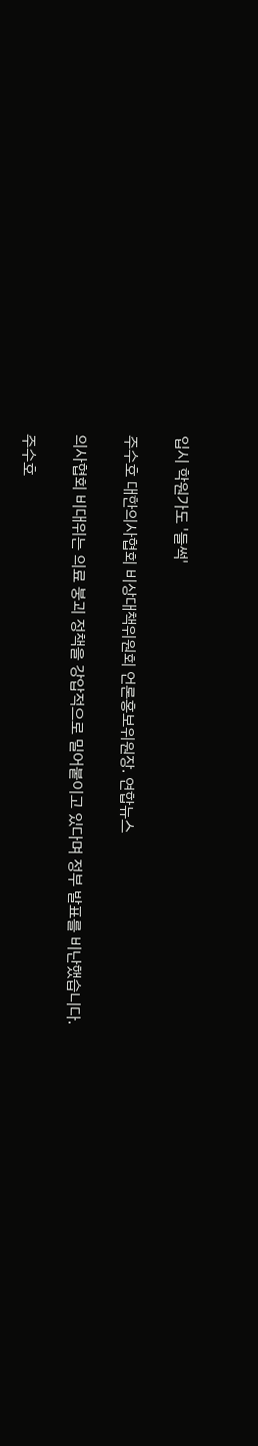입시 학원가도 '들썩'

주수호 대한의사협회 비상대책위원회 언론홍보위원장. 연합뉴스

의사협회 비대위는 의료 붕괴 정책을 강압적으로 밀어붙이고 있다며 정부 발표를 비난했습니다.

주수호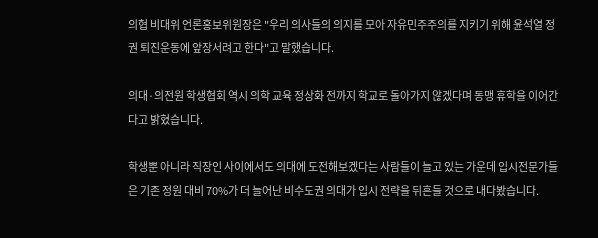의협 비대위 언론홍보위원장은 "우리 의사들의 의지를 모아 자유민주주의를 지키기 위해 윤석열 정권 퇴진운동에 앞장서려고 한다"고 말했습니다.

의대·의전원 학생협회 역시 의학 교육 정상화 전까지 학교로 돌아가지 않겠다며 동맹 휴학을 이어간다고 밝혔습니다.

학생뿐 아니라 직장인 사이에서도 의대에 도전해보겠다는 사람들이 늘고 있는 가운데 입시전문가들은 기존 정원 대비 70%가 더 늘어난 비수도권 의대가 입시 전략을 뒤흔들 것으로 내다봤습니다.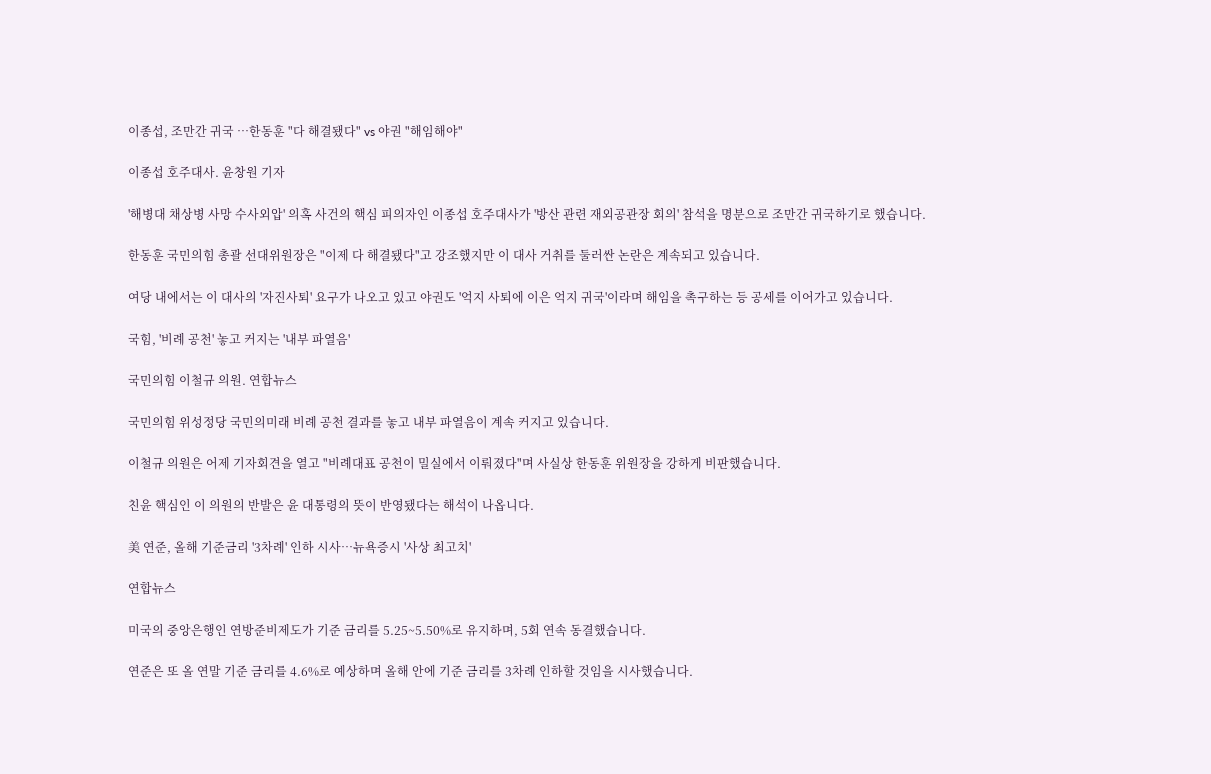이종섭, 조만간 귀국 …한동훈 "다 해결됐다" vs 야권 "해임해야"

이종섭 호주대사. 윤창원 기자

'해병대 채상병 사망 수사외압' 의혹 사건의 핵심 피의자인 이종섭 호주대사가 '방산 관련 재외공관장 회의' 참석을 명분으로 조만간 귀국하기로 했습니다.

한동훈 국민의힘 총괄 선대위원장은 "이제 다 해결됐다"고 강조했지만 이 대사 거취를 둘러싼 논란은 계속되고 있습니다.

여당 내에서는 이 대사의 '자진사퇴' 요구가 나오고 있고 야권도 '억지 사퇴에 이은 억지 귀국'이라며 해임을 촉구하는 등 공세를 이어가고 있습니다.

국힘, '비례 공천' 놓고 커지는 '내부 파열음'

국민의힘 이철규 의원. 연합뉴스

국민의힘 위성정당 국민의미래 비례 공천 결과를 놓고 내부 파열음이 계속 커지고 있습니다.

이철규 의원은 어제 기자회견을 열고 "비례대표 공천이 밀실에서 이뤄졌다"며 사실상 한동훈 위원장을 강하게 비판했습니다.

친윤 핵심인 이 의원의 반발은 윤 대통령의 뜻이 반영됐다는 해석이 나옵니다.

美 연준, 올해 기준금리 '3차례' 인하 시사…뉴욕증시 '사상 최고치'

연합뉴스

미국의 중앙은행인 연방준비제도가 기준 금리를 5.25~5.50%로 유지하며, 5회 연속 동결했습니다.

연준은 또 올 연말 기준 금리를 4.6%로 예상하며 올해 안에 기준 금리를 3차례 인하할 것임을 시사했습니다.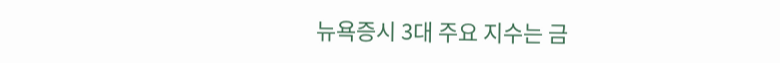뉴욕증시 3대 주요 지수는 금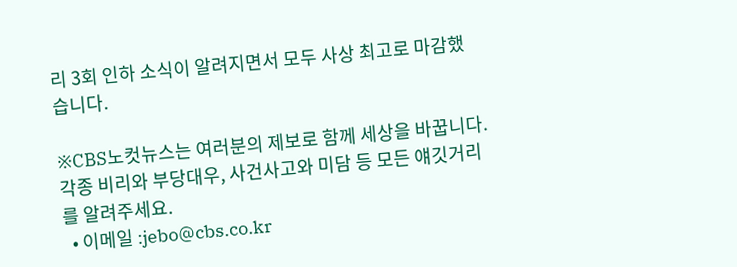리 3회 인하 소식이 알려지면서 모두 사상 최고로 마감했습니다.

※CBS노컷뉴스는 여러분의 제보로 함께 세상을 바꿉니다. 각종 비리와 부당대우, 사건사고와 미담 등 모든 얘깃거리를 알려주세요.
  • 이메일 :jebo@cbs.co.kr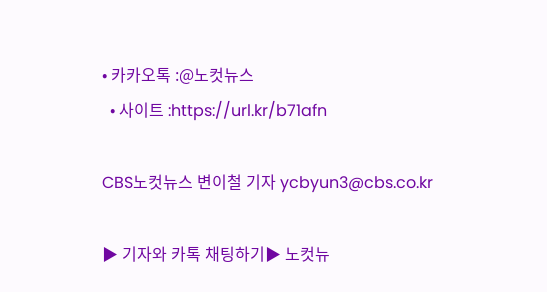• 카카오톡 :@노컷뉴스
  • 사이트 :https://url.kr/b71afn

CBS노컷뉴스 변이철 기자 ycbyun3@cbs.co.kr

▶ 기자와 카톡 채팅하기▶ 노컷뉴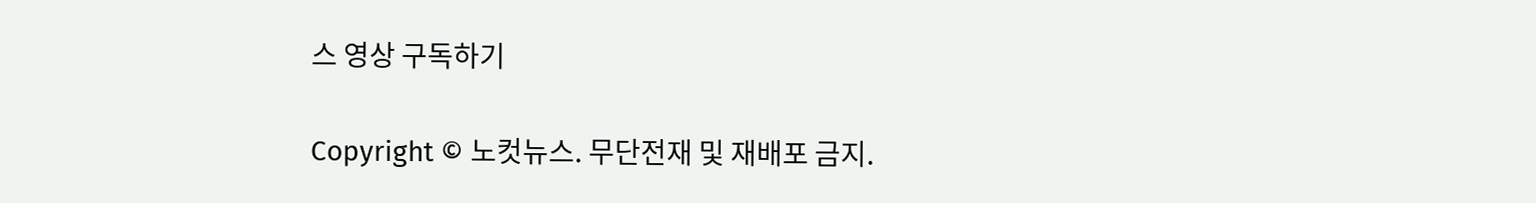스 영상 구독하기

Copyright © 노컷뉴스. 무단전재 및 재배포 금지.